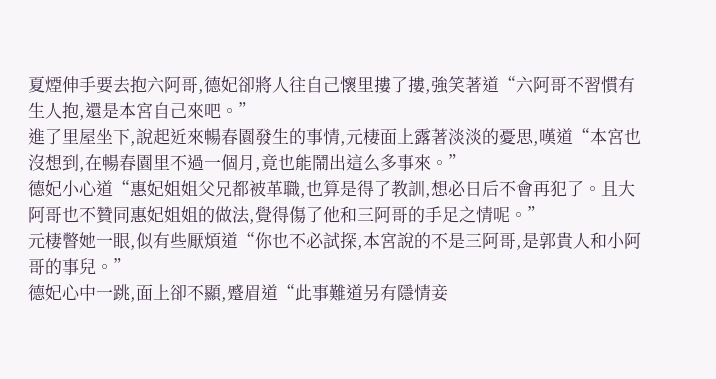夏煙伸手要去抱六阿哥,德妃卻將人往自己懷里摟了摟,強笑著道“六阿哥不習慣有生人抱,還是本宮自己來吧。”
進了里屋坐下,說起近來暢春園發生的事情,元棲面上露著淡淡的憂思,嘆道“本宮也沒想到,在暢春園里不過一個月,竟也能鬧出這么多事來。”
德妃小心道“惠妃姐姐父兄都被革職,也算是得了教訓,想必日后不會再犯了。且大阿哥也不贊同惠妃姐姐的做法,覺得傷了他和三阿哥的手足之情呢。”
元棲瞥她一眼,似有些厭煩道“你也不必試探,本宮說的不是三阿哥,是郭貴人和小阿哥的事兒。”
德妃心中一跳,面上卻不顯,蹙眉道“此事難道另有隱情妾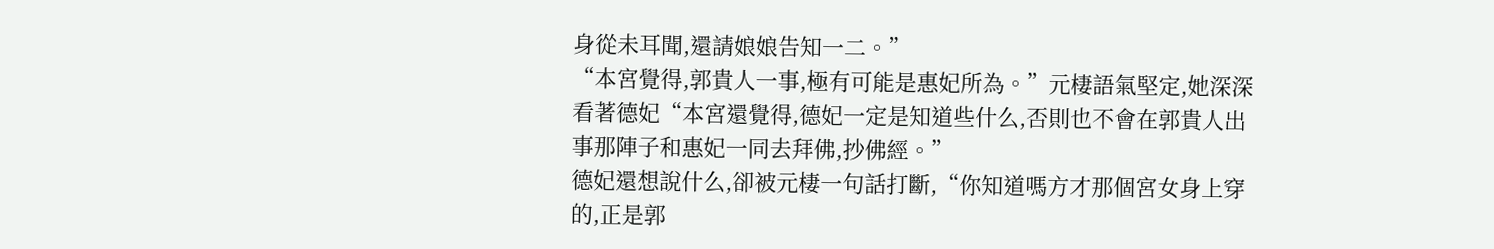身從未耳聞,還請娘娘告知一二。”
“本宮覺得,郭貴人一事,極有可能是惠妃所為。”元棲語氣堅定,她深深看著德妃“本宮還覺得,德妃一定是知道些什么,否則也不會在郭貴人出事那陣子和惠妃一同去拜佛,抄佛經。”
德妃還想說什么,卻被元棲一句話打斷,“你知道嗎方才那個宮女身上穿的,正是郭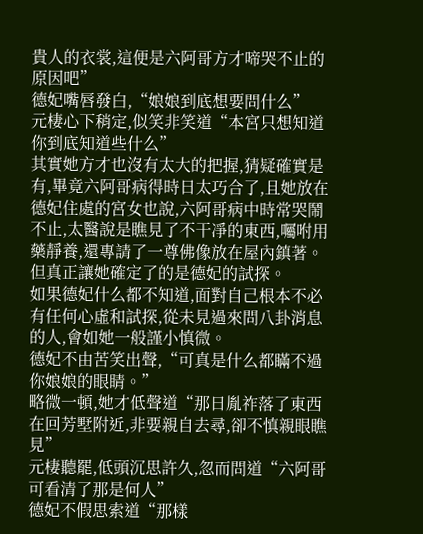貴人的衣裳,這便是六阿哥方才啼哭不止的原因吧”
德妃嘴唇發白,“娘娘到底想要問什么”
元棲心下稍定,似笑非笑道“本宮只想知道你到底知道些什么”
其實她方才也沒有太大的把握,猜疑確實是有,畢竟六阿哥病得時日太巧合了,且她放在德妃住處的宮女也說,六阿哥病中時常哭鬧不止,太醫說是瞧見了不干凈的東西,囑咐用藥靜養,還專請了一尊佛像放在屋內鎮著。
但真正讓她確定了的是德妃的試探。
如果德妃什么都不知道,面對自己根本不必有任何心虛和試探,從未見過來問八卦消息的人,會如她一般謹小慎微。
德妃不由苦笑出聲,“可真是什么都瞞不過你娘娘的眼睛。”
略微一頓,她才低聲道“那日胤祚落了東西在回芳墅附近,非要親自去尋,卻不慎親眼瞧見”
元棲聽罷,低頭沉思許久,忽而問道“六阿哥可看清了那是何人”
德妃不假思索道“那樣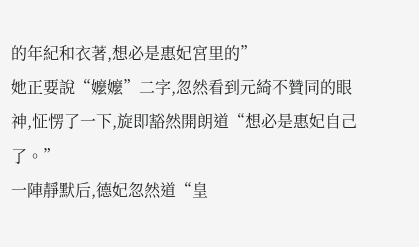的年紀和衣著,想必是惠妃宮里的”
她正要說“嬤嬤”二字,忽然看到元綺不贊同的眼神,怔愣了一下,旋即豁然開朗道“想必是惠妃自己了。”
一陣靜默后,德妃忽然道“皇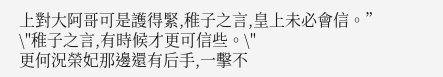上對大阿哥可是護得緊,稚子之言,皇上未必會信。”
\"稚子之言,有時候才更可信些。\"
更何況榮妃那邊還有后手,一擊不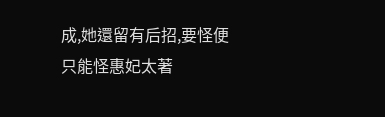成,她還留有后招,要怪便只能怪惠妃太著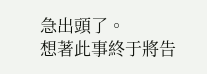急出頭了。
想著此事終于將告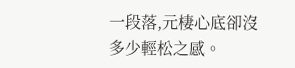一段落,元棲心底卻沒多少輕松之感。